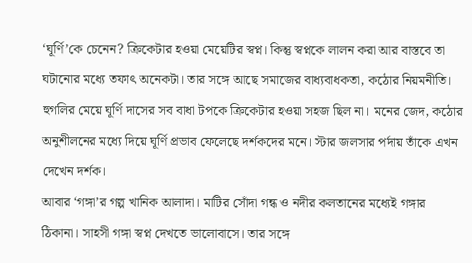‘ঘূর্ণি’কে চেনেন? ক্রিকেটার হওয়া মেয়েটির স্বপ্ন। কিন্তু স্বপ্নকে লালন করা আর বাস্তবে তা ঘটানোর মধ্যে তফাৎ অনেকটা। তার সঙ্গে আছে সমাজের বাধ্যবাধকতা, কঠোর নিয়মনীতি। হুগলির মেয়ে ঘূর্ণি দাসের সব বাধা টপকে ক্রিকেটার হওয়া সহজ ছিল না। মনের জেদ, কঠোর অনুশীলনের মধ্যে দিয়ে ঘূর্ণি প্রভাব ফেলেছে দর্শকদের মনে। স্টার জলসার পর্দায় তাঁকে এখন দেখেন দর্শক।
আবার ‘গঙ্গা’র গল্প খানিক আলাদা। মাটির সোঁদা গন্ধ ও নদীর কলতানের মধ্যেই গঙ্গার ঠিকানা। সাহসী গঙ্গা স্বপ্ন দেখতে ভালোবাসে। তার সঙ্গে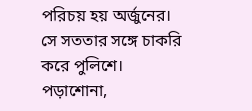পরিচয় হয় অর্জুনের। সে সততার সঙ্গে চাকরি করে পুলিশে। পড়াশোনা,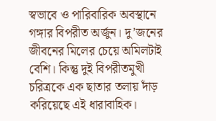স্বভাবে ও পারিবারিক অবস্থানে গঙ্গার বিপরীত অর্জুন। দু’জনের জীবনের মিলের চেয়ে অমিলটাই বেশি। কিন্তু দুই বিপরীতমুখী চরিত্রকে এক ছাতার তলায় দাঁড় করিয়েছে এই ধারাবাহিক।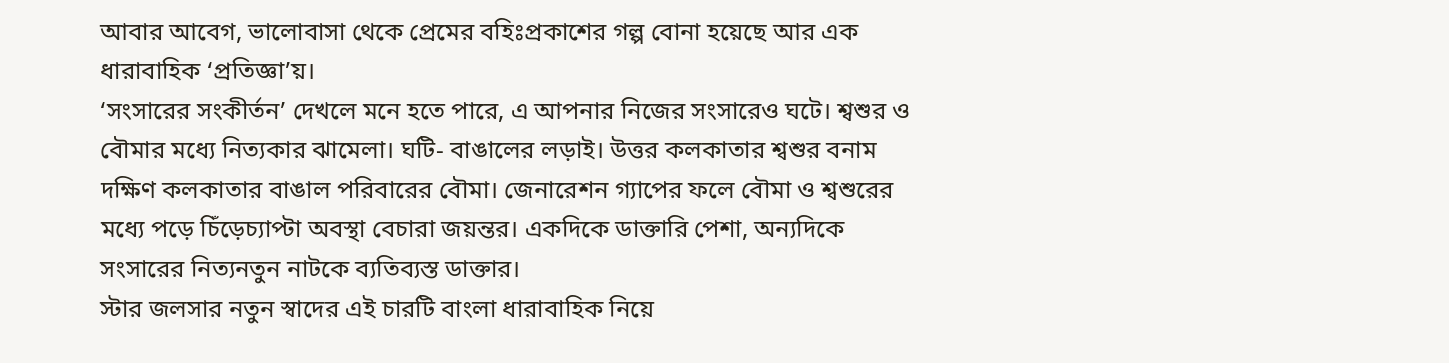আবার আবেগ, ভালোবাসা থেকে প্রেমের বহিঃপ্রকাশের গল্প বোনা হয়েছে আর এক ধারাবাহিক ‘প্রতিজ্ঞা’য়।
‘সংসারের সংকীর্তন’ দেখলে মনে হতে পারে, এ আপনার নিজের সংসারেও ঘটে। শ্বশুর ও বৌমার মধ্যে নিত্যকার ঝামেলা। ঘটি- বাঙালের লড়াই। উত্তর কলকাতার শ্বশুর বনাম দক্ষিণ কলকাতার বাঙাল পরিবারের বৌমা। জেনারেশন গ্যাপের ফলে বৌমা ও শ্বশুরের মধ্যে পড়ে চিঁড়েচ্যাপ্টা অবস্থা বেচারা জয়ন্তর। একদিকে ডাক্তারি পেশা, অন্যদিকে সংসারের নিত্যনতুন নাটকে ব্যতিব্যস্ত ডাক্তার।
স্টার জলসার নতুন স্বাদের এই চারটি বাংলা ধারাবাহিক নিয়ে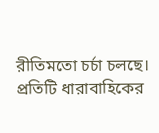রীতিমতো চর্চা চলছে। প্রতিটি ধারাবাহিকের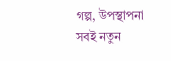গল্প, উপস্থাপনা সবই নতুন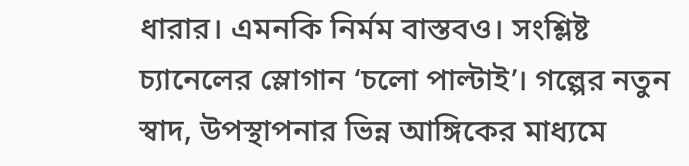ধারার। এমনকি নির্মম বাস্তবও। সংশ্লিষ্ট চ্যানেলের স্লোগান ‘চলো পাল্টাই’। গল্পের নতুন স্বাদ, উপস্থাপনার ভিন্ন আঙ্গিকের মাধ্যমে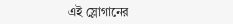এই স্লোগানের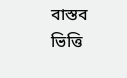বাস্তব ভিত্তি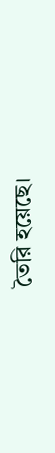তৈরি হয়েছে।